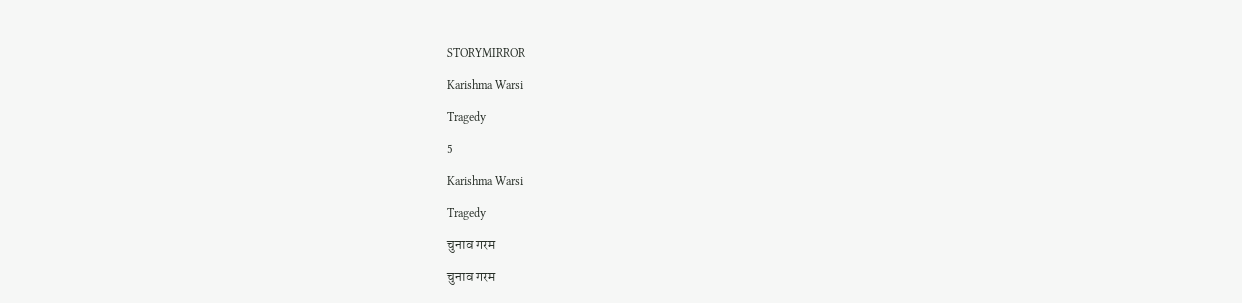STORYMIRROR

Karishma Warsi

Tragedy

5

Karishma Warsi

Tragedy

चुनाव गरम

चुनाव गरम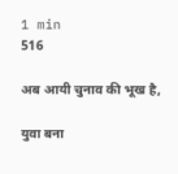1 min
516

अब आयी चुनाव की भूख है,

युवा बना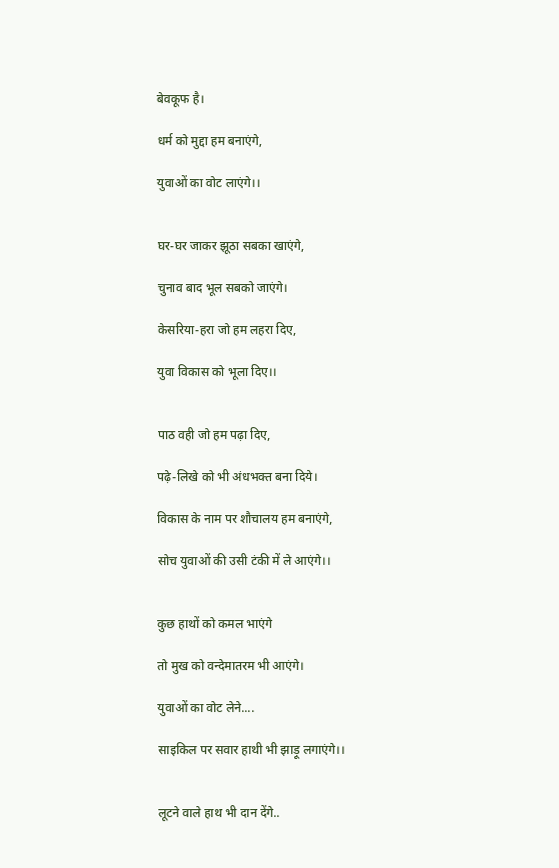बेवकूफ है।

धर्म को मुद्दा हम बनाएंगे,

युवाओं का वोट लाएंगे।।


घर-घर जाकर झूठा सबका खाएंगे,

चुनाव बाद भूल सबको जाएंगे।

केसरिया-हरा जो हम लहरा दिए,

युवा विकास को भूला दिए।।


पाठ वही जो हम पढ़ा दिए,

पढ़े-लिखे को भी अंधभक्त बना दिये।

विकास के नाम पर शौचालय हम बनाएंगे,

सोच युवाओं की उसी टंकी में ले आएंगे।।


कुछ हाथों को कमल भाएंगे

तो मुख को वन्देमातरम भी आएंगे।

युवाओं का वोट लेने....

साइकिल पर सवार हाथी भी झाड़ू लगाएंगे।।


लूटने वाले हाथ भी दान देंगे..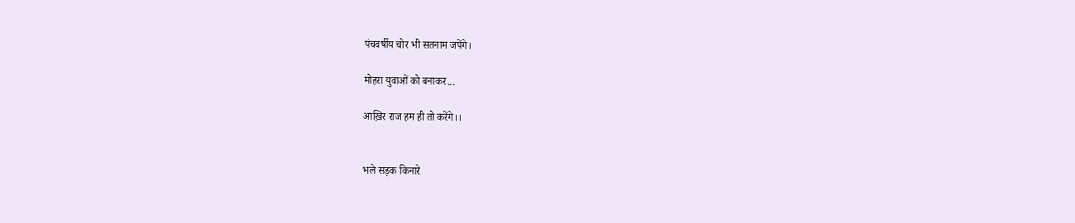पंचवर्षीय चोर भी सतनाम जपेंगे।

मोहरा युवाओं को बनाकर...

आख़िर राज हम ही तो करेंगे।।


भले सड़क किनारे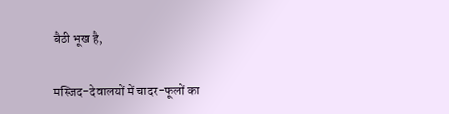बैठी भूख है,

मस्जिद-देवालयों में चादर-फूलों का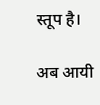स्तूप है।

अब आयी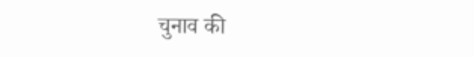चुनाव की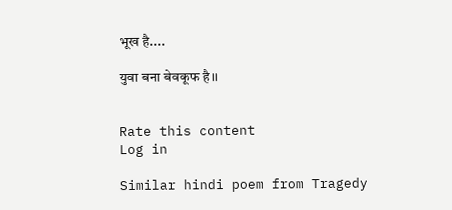भूख है....

युवा बना बेवकूफ है।।


Rate this content
Log in

Similar hindi poem from Tragedy